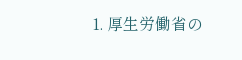1. 厚生労働省の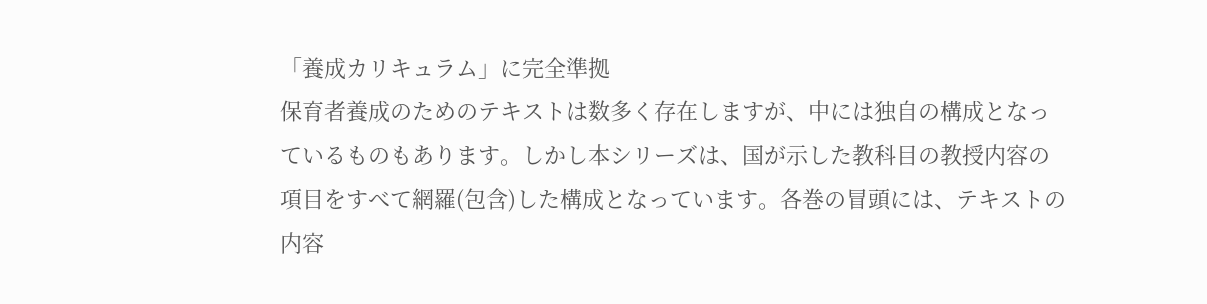「養成カリキュラム」に完全準拠
保育者養成のためのテキストは数多く存在しますが、中には独自の構成となっているものもあります。しかし本シリーズは、国が示した教科目の教授内容の項目をすべて網羅(包含)した構成となっています。各巻の冒頭には、テキストの内容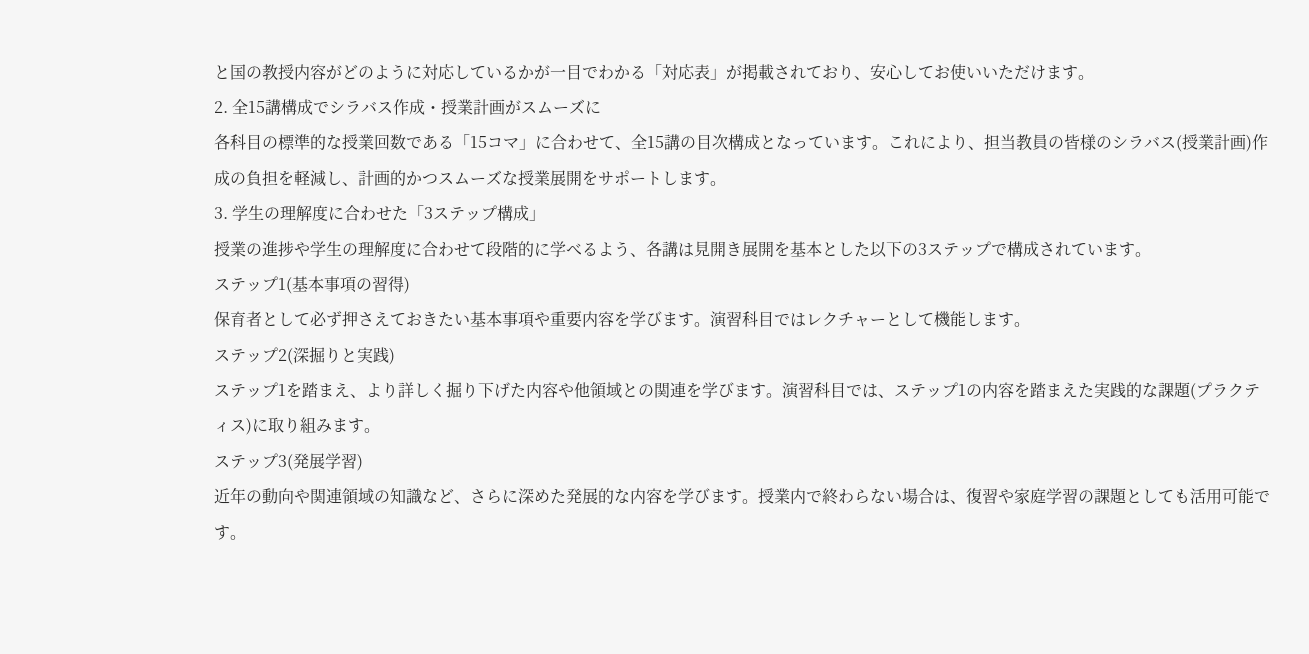と国の教授内容がどのように対応しているかが一目でわかる「対応表」が掲載されており、安心してお使いいただけます。
2. 全15講構成でシラバス作成・授業計画がスムーズに
各科目の標準的な授業回数である「15コマ」に合わせて、全15講の目次構成となっています。これにより、担当教員の皆様のシラバス(授業計画)作成の負担を軽減し、計画的かつスムーズな授業展開をサポートします。
3. 学生の理解度に合わせた「3ステップ構成」
授業の進捗や学生の理解度に合わせて段階的に学べるよう、各講は見開き展開を基本とした以下の3ステップで構成されています。
ステップ1(基本事項の習得)
保育者として必ず押さえておきたい基本事項や重要内容を学びます。演習科目ではレクチャーとして機能します。
ステップ2(深掘りと実践)
ステップ1を踏まえ、より詳しく掘り下げた内容や他領域との関連を学びます。演習科目では、ステップ1の内容を踏まえた実践的な課題(プラクティス)に取り組みます。
ステップ3(発展学習)
近年の動向や関連領域の知識など、さらに深めた発展的な内容を学びます。授業内で終わらない場合は、復習や家庭学習の課題としても活用可能です。